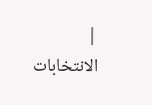|
الانتخابات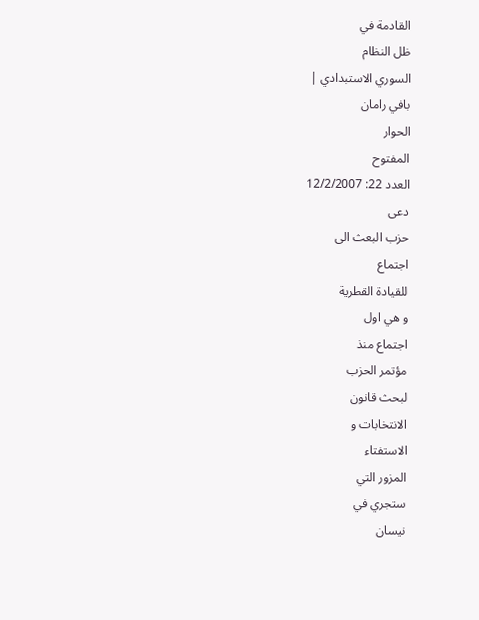القادمة في
ظل النظام
السوري الاستبدادي |
بافي رامان
الحوار
المفتوح
العدد 22: 12/2/2007
دعى
حزب البعث الى
اجتماع
للقيادة القطرية
و هي اول
اجتماع منذ
مؤتمر الحزب
لبحث قانون
الانتخابات و
الاستفتاء
المزور التي
ستجري في
نيسان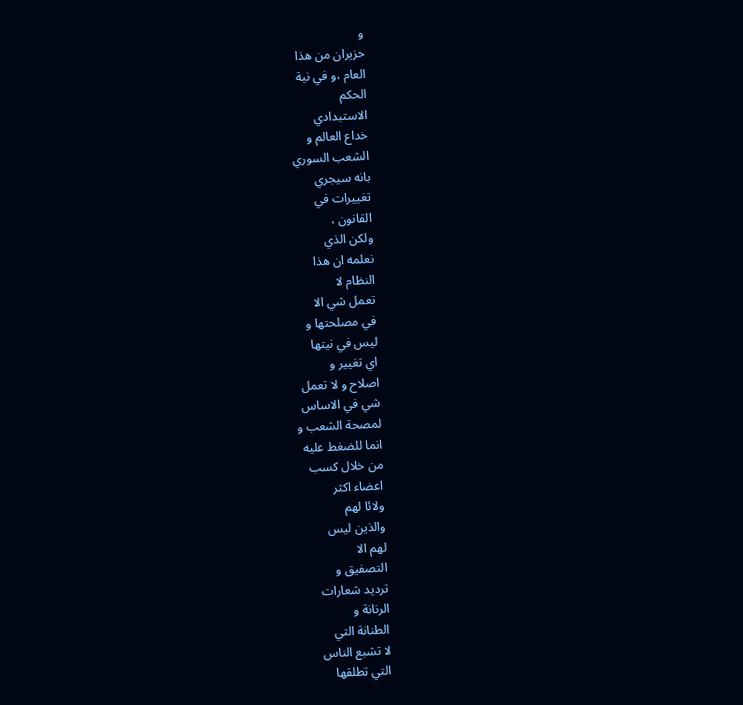و
حزيران من هذا
العام ،و في نية
الحكم
الاستبدادي
خداع العالم و
الشعب السوري
بانه سيجري
تغييرات في
القانون ،
ولكن الذي
نعلمه ان هذا
النظام لا
تعمل شي الا
في مصلحتها و
ليس في نيتها
اي تغيير و
اصلاح و لا تعمل
شي في الاساس
لمصحة الشعب و
انما للضغط عليه
من خلال كسب
اعضاء اكثر
ولائا لهم
والذين ليس
لهم الا
التصفيق و
ترديد شعارات
الرنانة و
الطنانة التي
لا تشبع الناس
التي تطلقها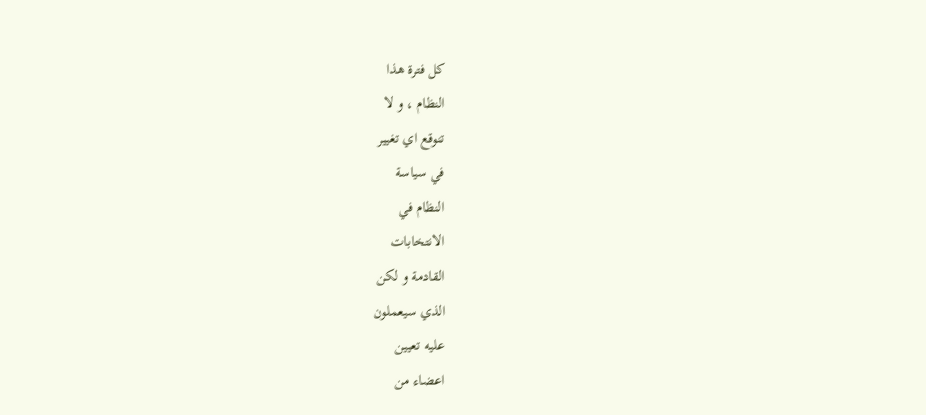كل فترة هذا
النظام ، و لا
تنوقع اي تغيير
في سياسة
النظام في
الانتخابات
القادمة و لكن
الذي سيعملون
عليه تعيين
اعضاء من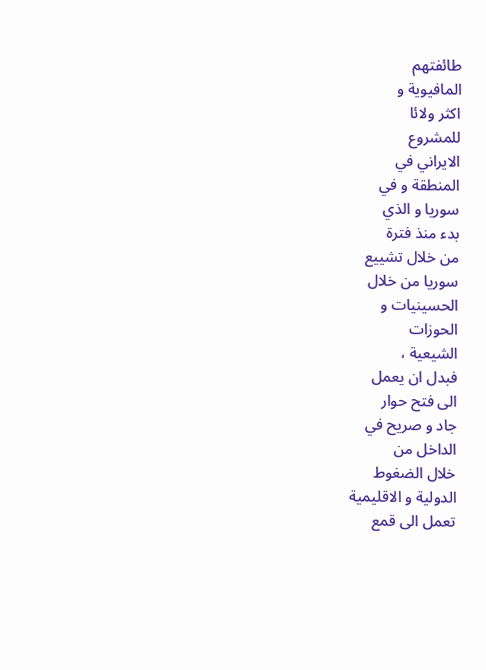طائفتهم
المافيوية و
اكثر ولائا
للمشروع
الايراني في
المنطقة و في
سوريا و الذي
بدء منذ فترة
من خلال تشييع
سوريا من خلال
الحسينيات و
الحوزات
الشيعية ،
فبدل ان يعمل
الى فتح حوار
جاد و صريح في
الداخل من
خلال الضغوط
الدولية و الاقليمية
تعمل الى قمع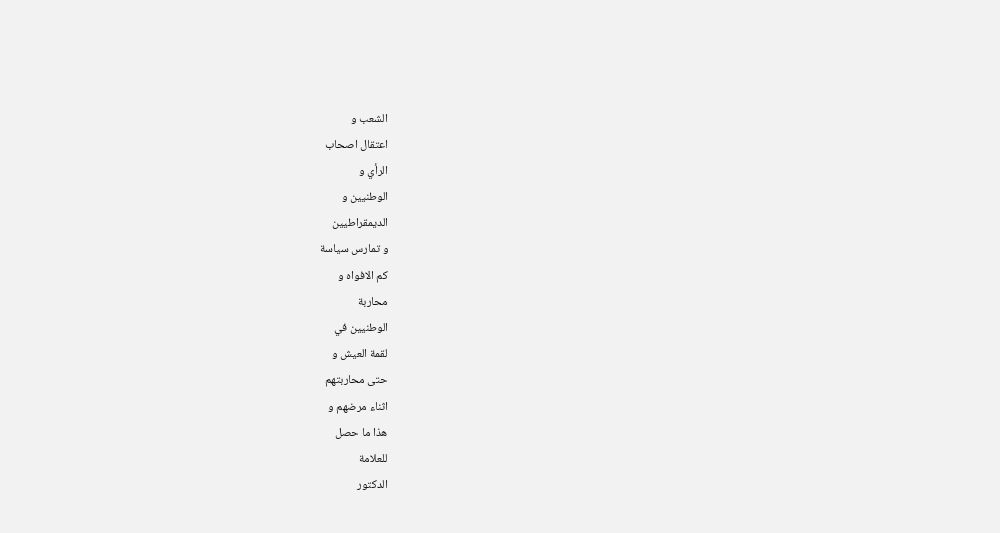الشعب و
اعتقال اصحاب
الرأي و
الوطنيين و
الديمقراطيين
و تمارس سياسة
كم الافواه و
محاربة
الوطنيين في
لقمة العيش و
حتى محاربتهم
اثناء مرضهم و
هذا ما حصل
للعلامة
الدكتور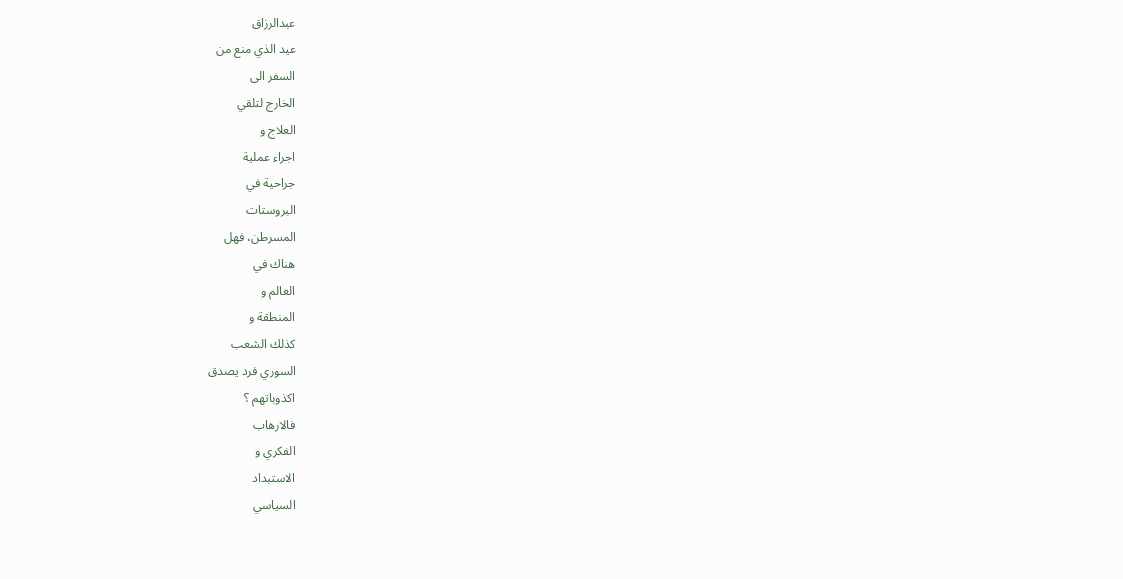عبدالرزاق
عيد الذي منع من
السفر الى
الخارج لتلقي
العلاج و
اجراء عملية
جراحية في
البروستات
المسرطن، فهل
هناك في
العالم و
المنطقة و
كذلك الشعب
السوري فرد يصدق
اكذوباتهم ؟
فالارهاب
الفكري و
الاستبداد
السياسي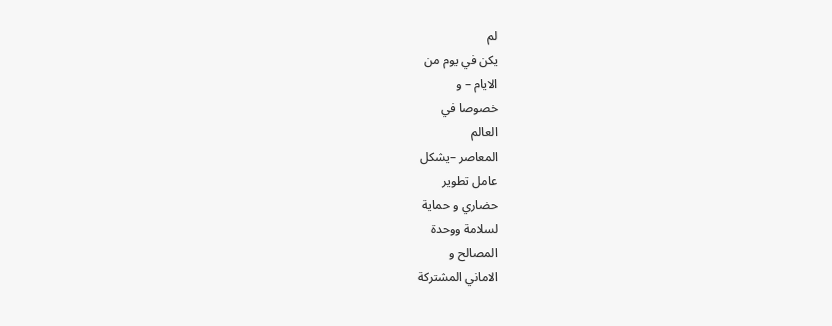لم
يكن في يوم من
الايام – و
خصوصا في
العالم
المعاصر –يشكل
عامل تطوير
حضاري و حماية
لسلامة ووحدة
المصالح و
الاماني المشتركة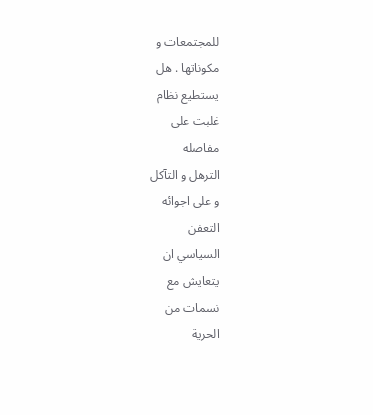للمجتمعات و
مكوناتها . هل
يستطيع نظام
غلبت على
مفاصله
الترهل و التآكل
و على اجوائه
التعفن
السياسي ان
يتعايش مع
نسمات من
الحرية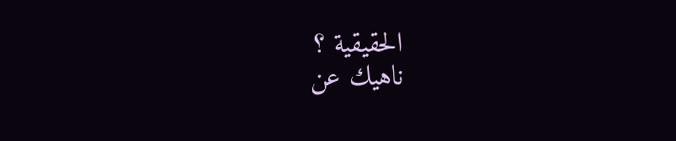الحقيقية ؟
ناهيك عن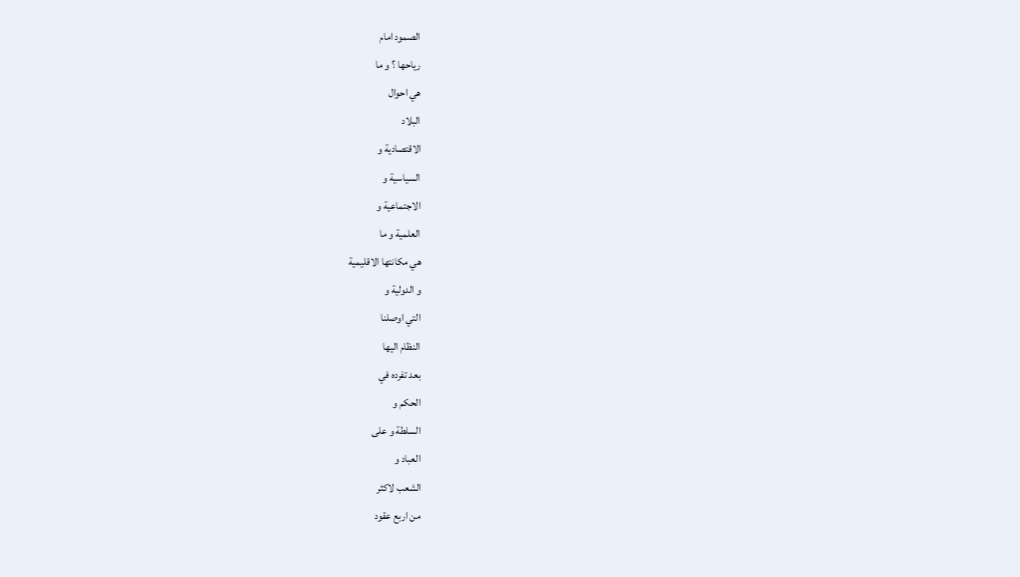الصمود امام
رياحها ؟ و ما
هي احوال
البلاد
الاقتصادية و
السياسية و
الاجتماعية و
العلمية و ما
هي مكانتها الاقليمية
و الدولية و
التي اوصلنا
النظام اليها
بعد تفرده في
الحكم و
السلطة و على
العباد و
الشعب لاكثر
من اربع عقود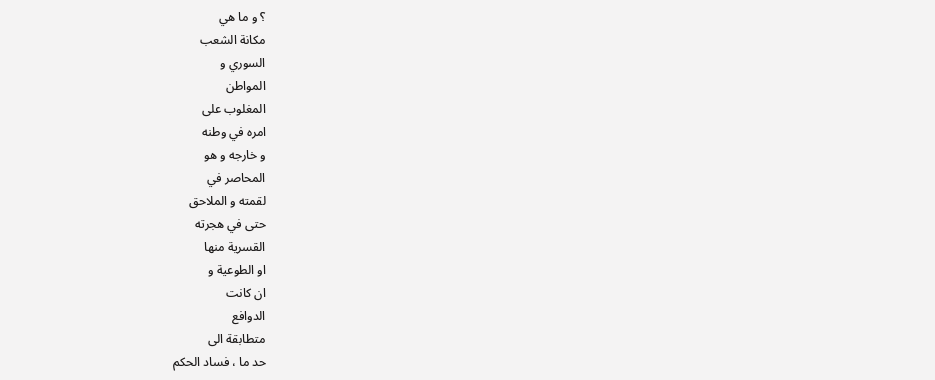؟ و ما هي
مكانة الشعب
السوري و
المواطن
المغلوب على
امره في وطنه
و خارجه و هو
المحاصر في
لقمته و الملاحق
حتى في هجرته
القسرية منها
او الطوعية و
ان كانت
الدوافع
متطابقة الى
حد ما ، فساد الحكم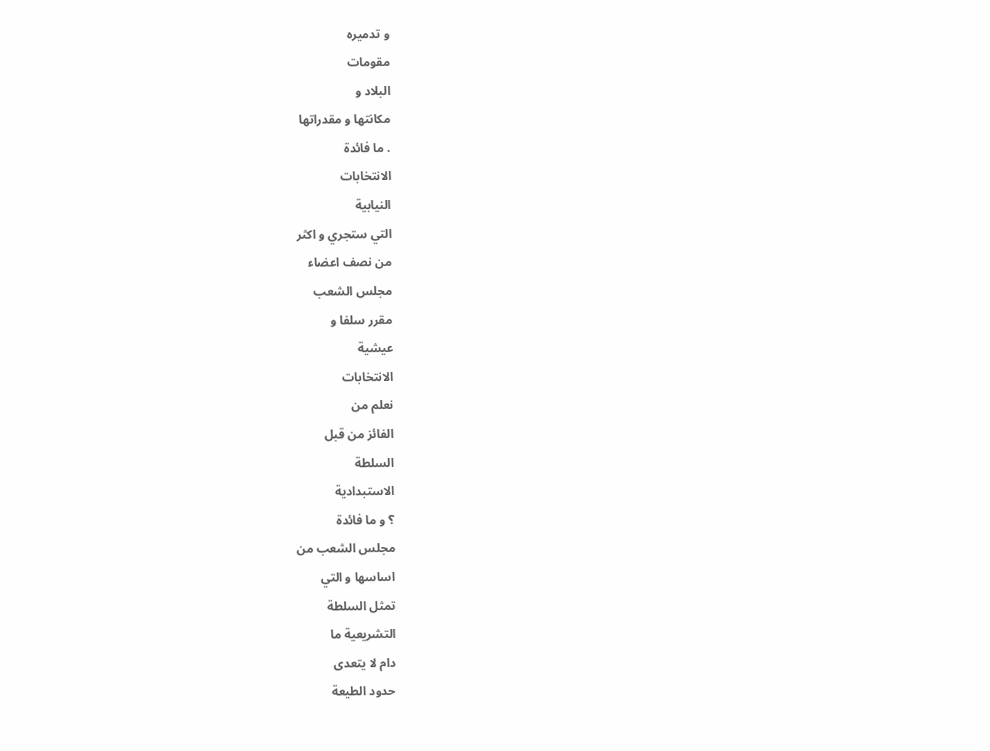و تدميره
مقومات
البلاد و
مكانتها و مقدراتها
. ما فائدة
الانتخابات
النيابية
التي ستجري و اكثر
من نصف اعضاء
مجلس الشعب
مقرر سلفا و
عيشية
الانتخابات
نعلم من
الفائز من قبل
السلطة
الاستبدادية
؟ و ما فائدة
مجلس الشعب من
اساسها و التي
تمثل السلطة
التشريعية ما
دام لا يتعدى
حدود الطيعة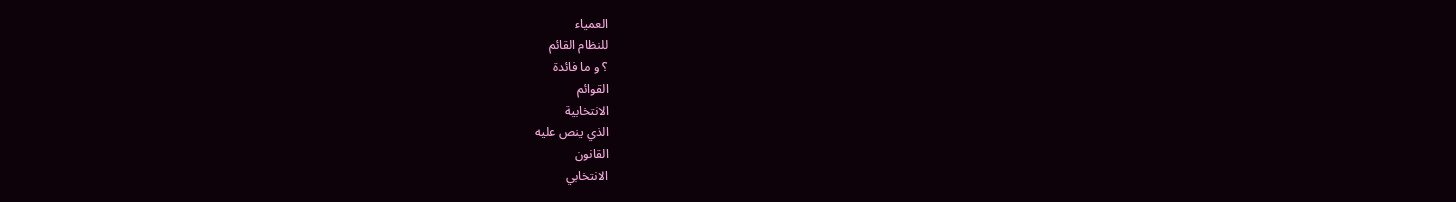العمياء
للنظام القائم
؟ و ما فائدة
القوائم
الانتخابية
الذي ينص عليه
القانون
الانتخابي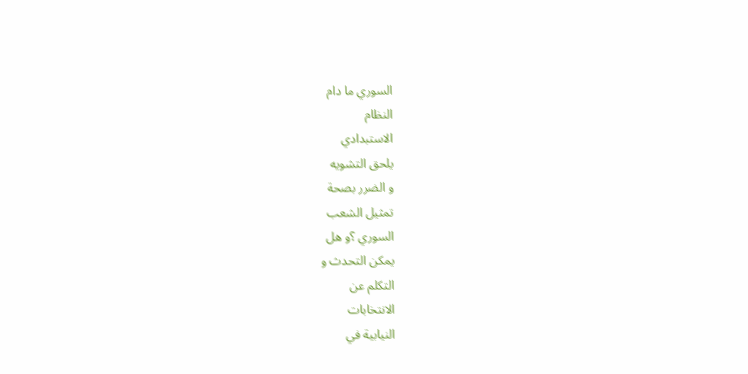السوري ما دام
النظام
الاستبدادي
يلحق التشويه
و الضرر بصحة
تمثيل الشعب
السوري ؟و هل
يمكن التحدث و
التكلم عن
الانتخابات
النيابية في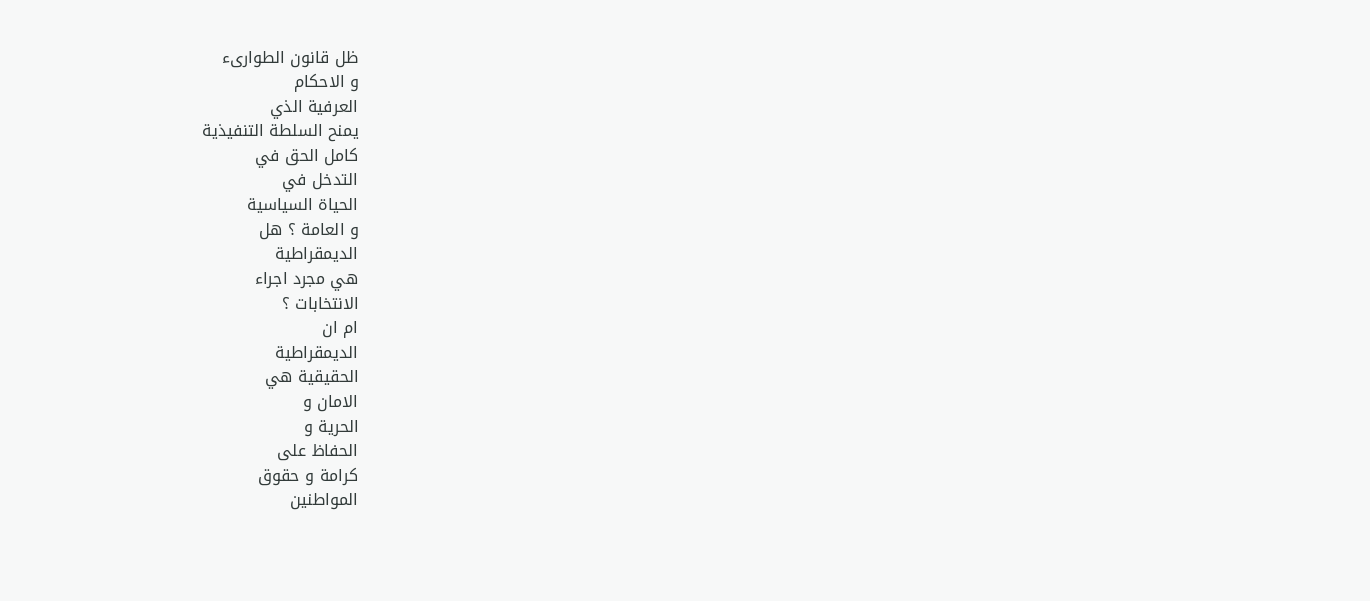ظل قانون الطوارىء
و الاحكام
العرفية الذي
يمنح السلطة التنفيذية
كامل الحق في
التدخل في
الحياة السياسية
و العامة ؟ هل
الديمقراطية
هي مجرد اجراء
الانتخابات ؟
ام ان
الديمقراطية
الحقيقية هي
الامان و
الحرية و
الحفاظ على
كرامة و حقوق
المواطنين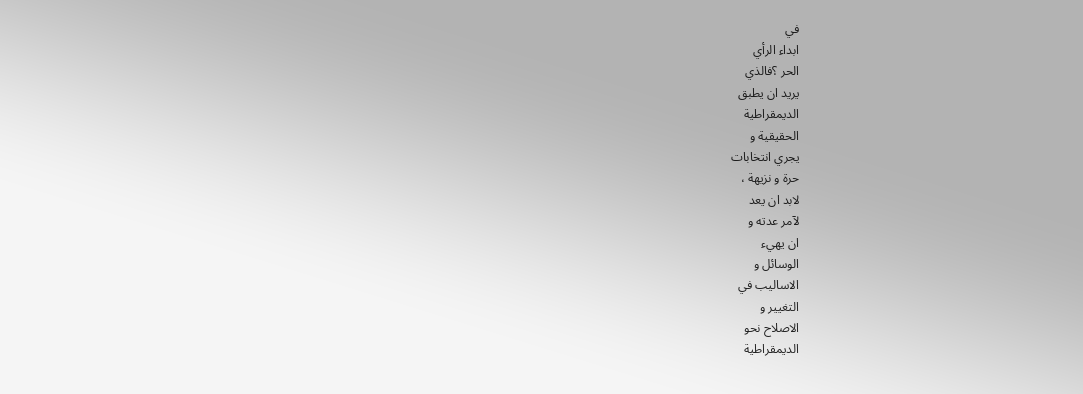في
ابداء الرأي
الحر ؟فالذي
يريد ان يطبق
الديمقراطية
الحقيقية و
يجري انتخابات
حرة و نزيهة ،
لابد ان يعد
لآمر عدته و
ان يهيء
الوسائل و
الاساليب في
التغيير و
الاصلاح نحو
الديمقراطية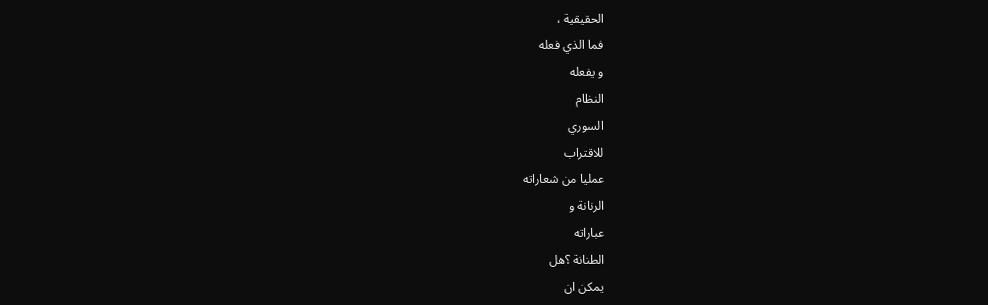الحقيقية ،
فما الذي فعله
و يفعله
النظام
السوري
للاقتراب
عمليا من شعاراته
الرنانة و
عباراته
الطنانة ؟هل
يمكن ان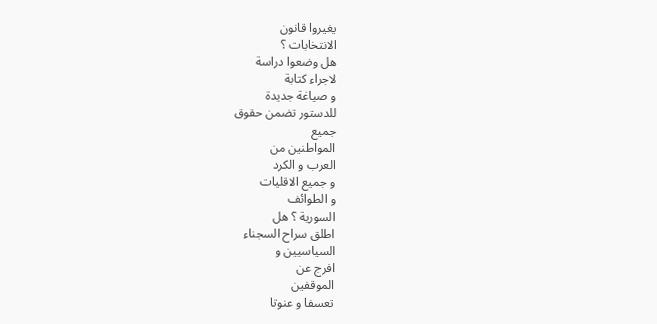يغيروا قانون
الانتخابات ؟
هل وضعوا دراسة
لاجراء كتابة
و صياغة جديدة
للدستور تضمن حقوق
جميع
المواطنين من
العرب و الكرد
و جميع الاقليات
و الطوائف
السورية ؟ هل
اطلق سراح السجناء
السياسيين و
افرج عن
الموقفين
تعسفا و عنوتا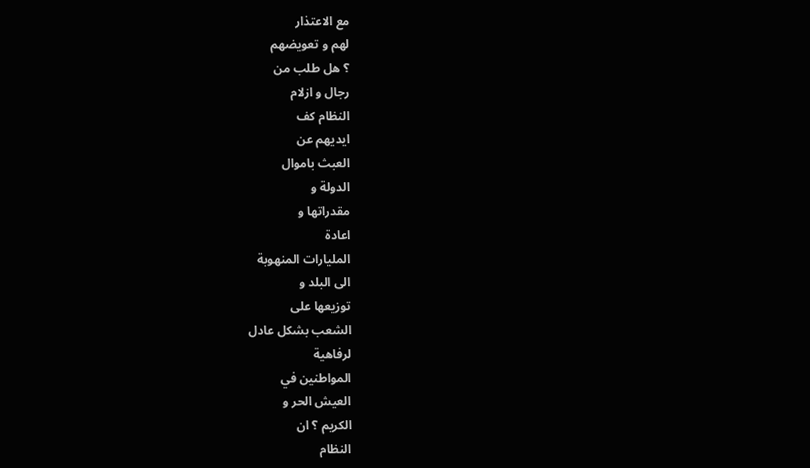مع الاعتذار
لهم و تعويضهم
؟ هل طلب من
رجال و ازلام
النظام كف
ايديهم عن
العبث باموال
الدولة و
مقدراتها و
اعادة
المليارات المنهوبة
الى البلد و
توزيعها على
الشعب بشكل عادل
لرفاهية
المواطنين في
العيش الحر و
الكريم ؟ ان
النظام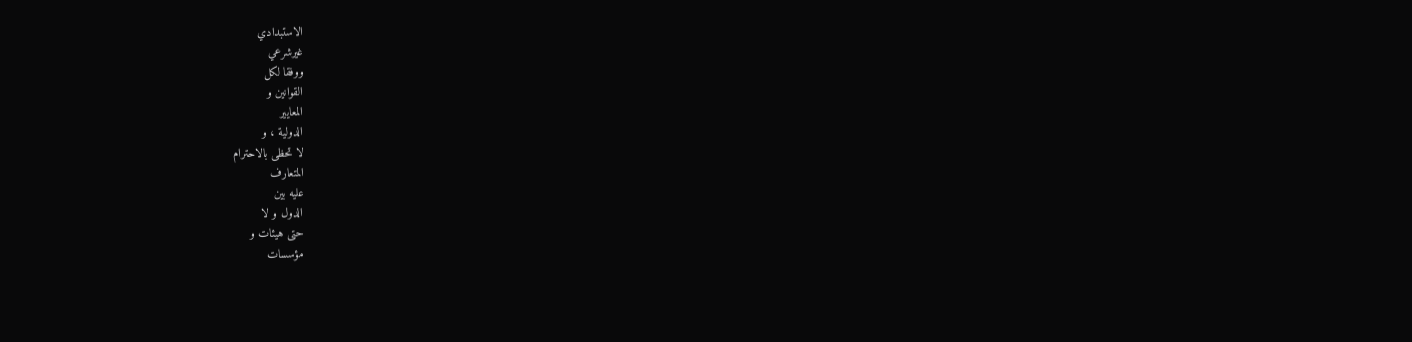الاستبدادي
غيرشرعي
ووفقا لكل
القوانين و
المعايير
الدولية ، و
لا تحظى بالاحترام
المتعارف
عليه بين
الدول و لا
حتى هيئات و
مؤسسات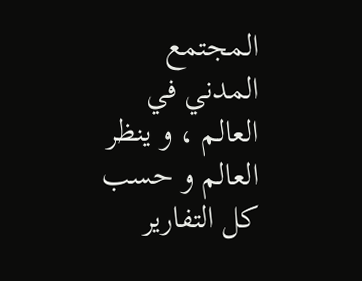المجتمع
المدني في
العالم ، و ينظر
العالم و حسب
كل التفارير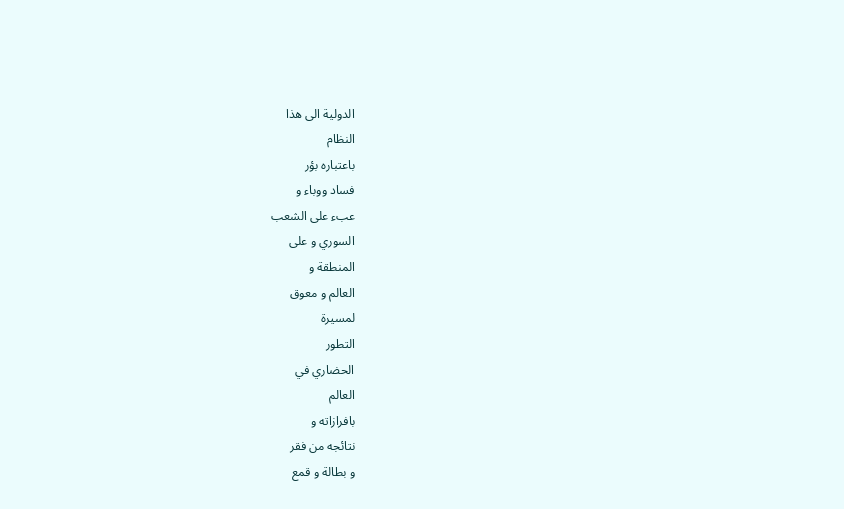الدولية الى هذا
النظام
باعتباره بؤر
فساد ووباء و
عبء على الشعب
السوري و على
المنطقة و
العالم و معوق
لمسيرة
التطور
الحضاري في
العالم
بافرازاته و
نتائجه من فقر
و بطالة و قمع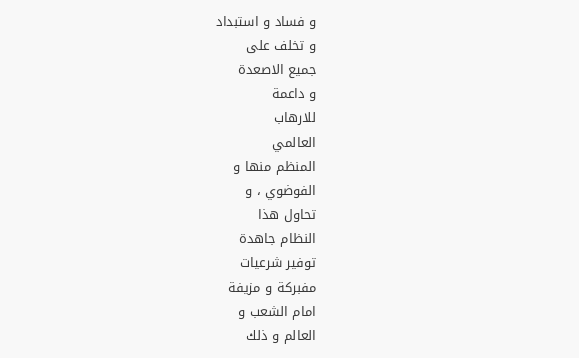و فساد و استبداد
و تخلف على
جميع الاصعدة
و داعمة
للارهاب
العالمي
المنظم منها و
الفوضوي ، و
تحاول هذا
النظام جاهدة
توفير شرعيات
مفبركة و مزيفة
امام الشعب و
العالم و ذلك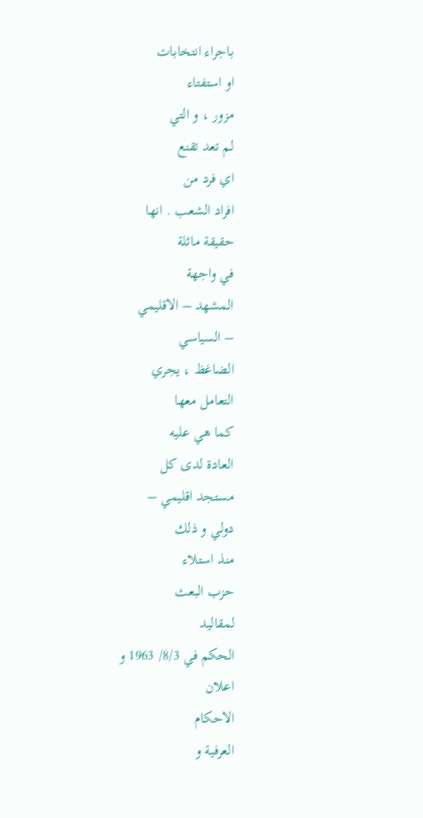باجراء انتخابات
او استفتاء
مزور ، و التي
لم تعد تقنع
اي فرد من
افراد الشعب . انها
حقيقة ماثلة
في واجهة
المشهد – الاقليمي
– السياسي
الضاغظ ، يجري
التعامل معها
كما هي عليه
العادة لدى كل
مستجد اقليمي –
دولي و ذلك
منذ استلاء
حزب البعث
لمقاليد
الحكم في 8/3/ 1963 و
اعلان
الاحكام
العرفية و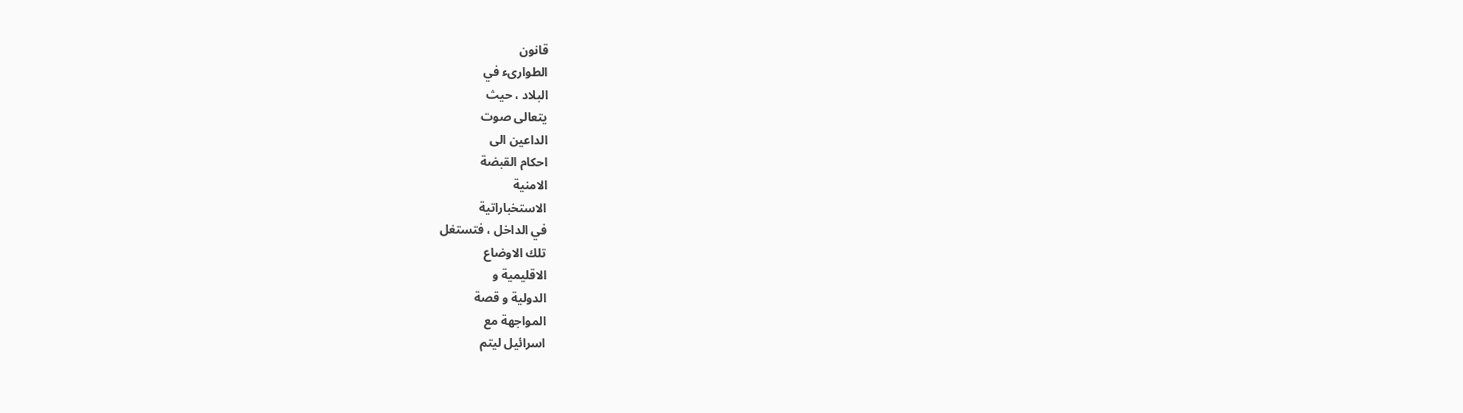قانون
الطوارىء في
البلاد ، حيث
يتعالى صوت
الداعين الى
احكام القبضة
الامنية
الاستخباراتية
في الداخل ، فتستغل
تلك الاوضاع
الاقليمية و
الدولية و قصة
المواجهة مع
اسرائيل ليتم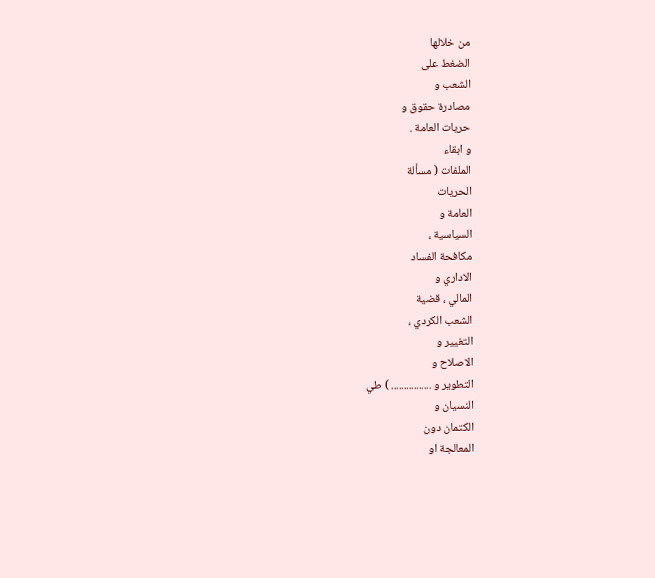من خلالها
الضغط على
الشعب و
مصادرة حقوق و
حريات العامة .
و ابقاء
الملفات ( مسألة
الحريات
العامة و
السياسية ،
مكافحة الفساد
الاداري و
المالي ، قضية
الشعب الكردي ،
التغيير و
الاصلاح و
التطوير و ................ ) طي
النسيان و
الكتمان دون
المعالجة او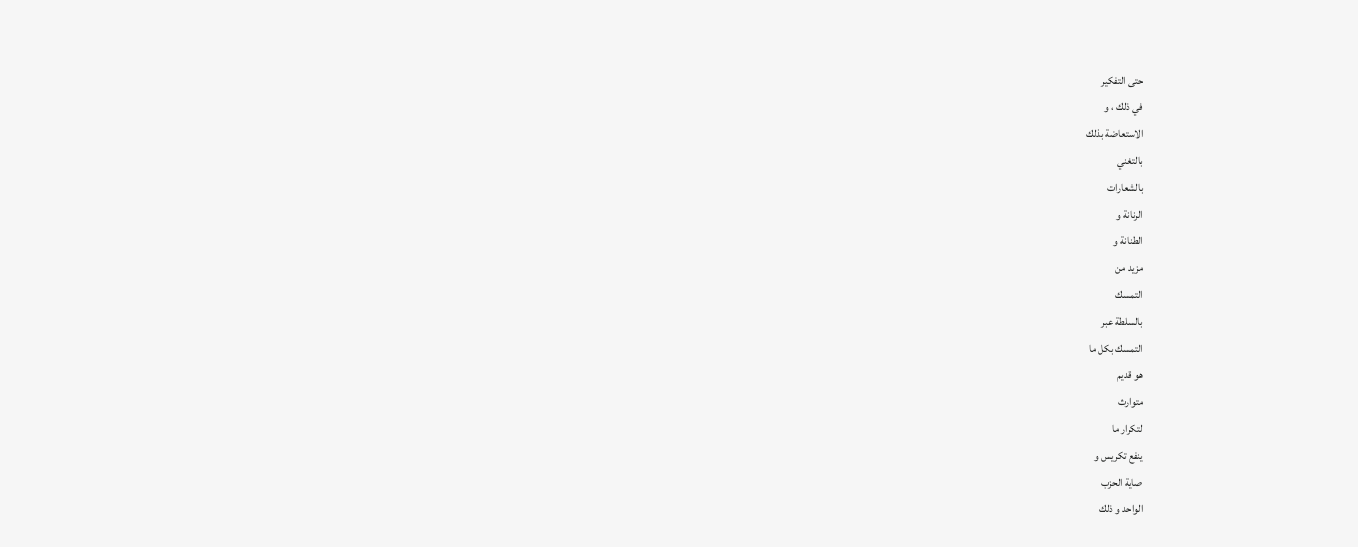حتى التفكير
في ذلك ، و
الاستعاضة بذلك
بالتغني
بالشعارات
الرنانة و
الطنانة و
مزيد من
التمسك
بالسلطة عبر
التمسك بكل ما
هو قديم
متوارث
لتكرار ما
ينفع تكريس و
صاية الحزب
الواحد و ذلك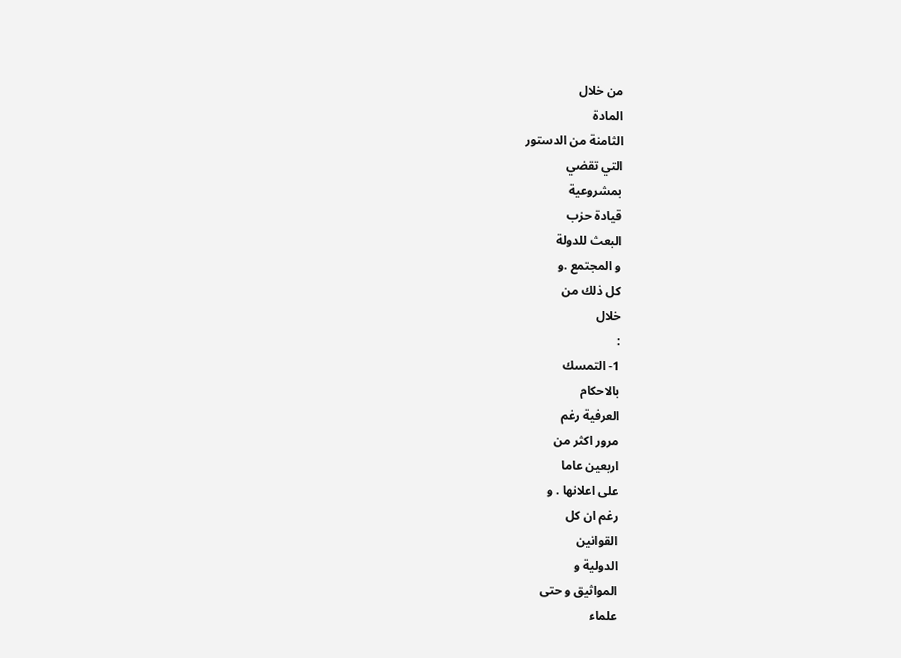من خلال
المادة
الثامنة من الدستور
التي تقضي
بمشروعية
قيادة حزب
البعث للدولة
و المجتمع .و
كل ذلك من
خلال
:
1- التمسك
بالاحكام
العرفية رغم
مرور اكثر من
اربعين عاما
على اعلانها . و
رغم ان كل
القوانين
الدولية و
المواثيق و حتى
علماء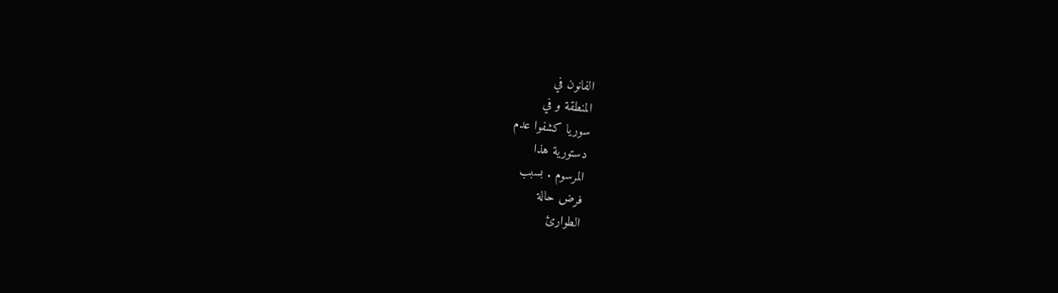الفانون في
المنطقة و في
سوريا كشفوا عدم
دستورية هذا
المرسوم . بسبب
فرض حالة
الطوارئ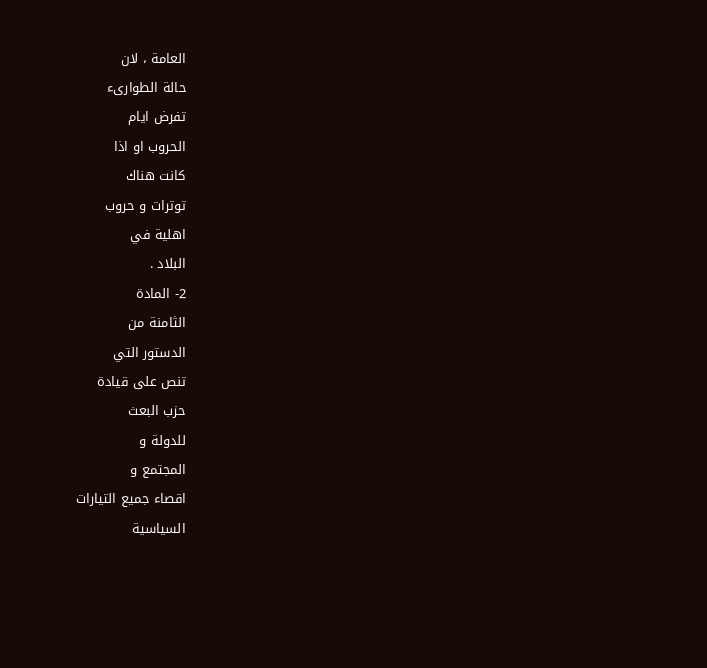العامة ، لان
حالة الطوارىء
تفرض ايام
الحروب او اذا
كانت هناك
توترات و حروب
اهلية في
البلاد .
2- المادة
الثامنة من
الدستور التي
تنص على قيادة
حزب البعث
للدولة و
المجتمع و
اقصاء جميع التيارات
السياسية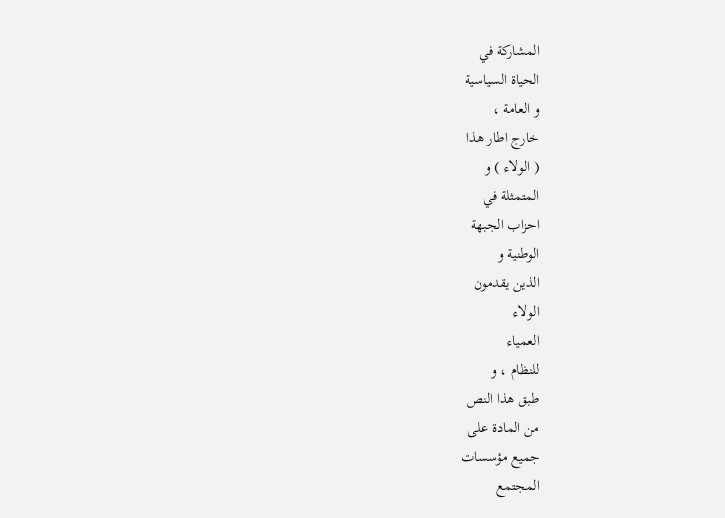المشاركة في
الحياة السياسية
و العامة ،
خارج اطار هذا
( الولاء ) و
المتمثلة في
احزاب الجبهة
الوطنية و
الذين يقدمون
الولاء
العمياء
للنظام ، و
طبق هذا النص
من المادة على
جميع مؤسسات
المجتمع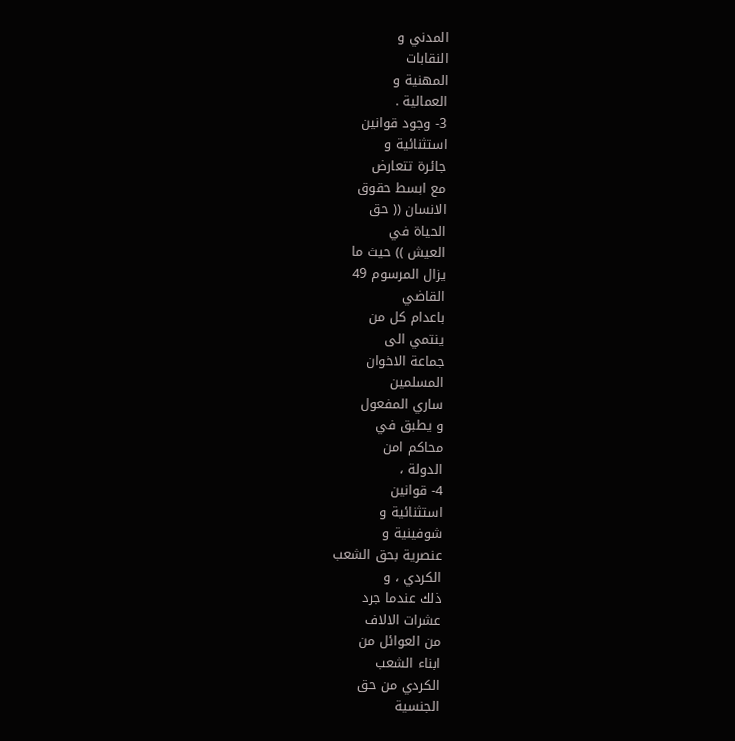المدني و
النقابات
المهنية و
العمالية .
3- وجود قوانين
استثنائية و
جائرة تتعارض
مع ابسط حقوق
الانسان (( حق
الحياة في
العيش )) حيث ما
يزال المرسوم 49
القاضي
باعدام كل من
ينتمي الى
جماعة الاخوان
المسلمين
ساري المفعول
و يطبق في
محاكم امن
الدولة ،
4- قوانين
استثنائية و
شوفينية و
عنصرية بحق الشعب
الكردي ، و
ذلك عندما جرد
عشرات الالاف
من العوائل من
ابناء الشعب
الكردي من حق
الجنسية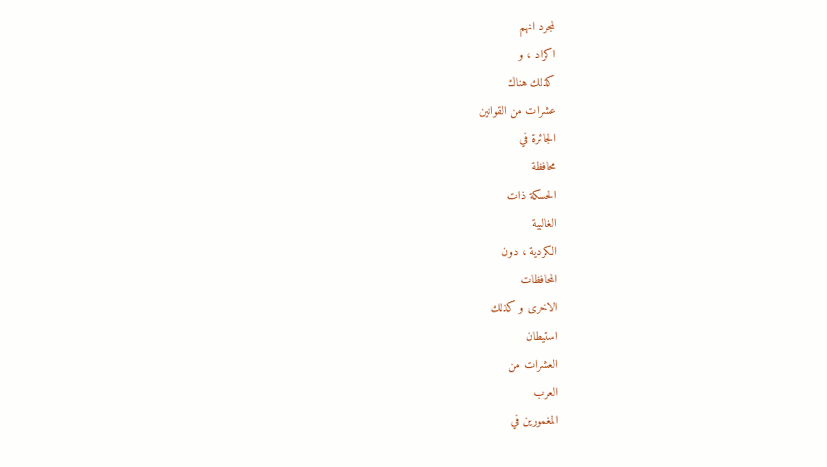لمجرد انهم
اكراد ، و
كذلك هناك
عشرات من القوانين
الجائرة في
محافظة
الحسكة ذات
الغالبية
الكردية ، دون
المحافظات
الاخرى و كذلك
استيطان
العشرات من
العرب
المغمورين في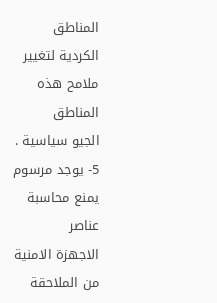المناطق
الكردية لتغيير
ملامح هذه
المناطق
الجيو سياسية .
5- يوجد مرسوم
يمنع محاسبة
عناصر
الاجهزة الامنية
من الملاحقة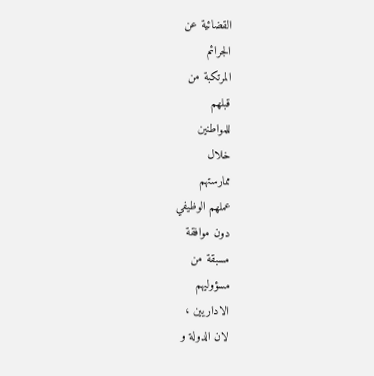القضائية عن
الجرائم
المرتكبة من
قبلهم
للمواطنين
خلال
ممارستهم
عملهم الوظيفي
دون موافقة
مسبقة من
مسؤوليهم
الاداريين ،
لان الدولة و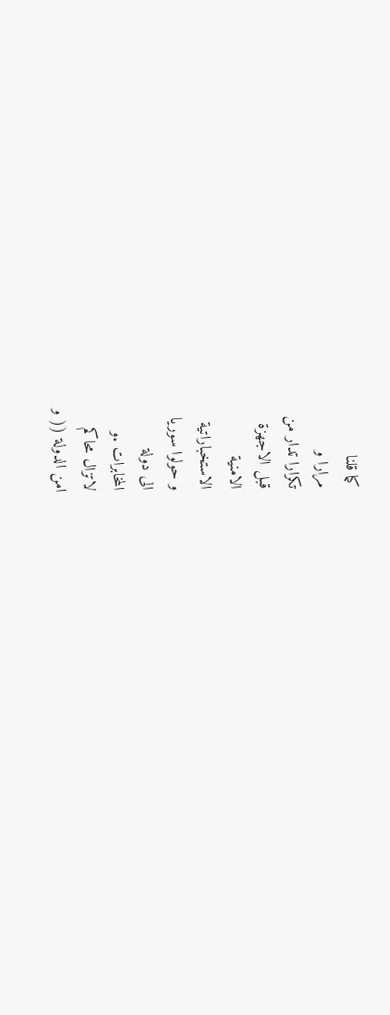كما قلنا
مرارا و
تكرارا تدار من
قبل الاجهزة
الامنية
الاستخباراتية
و حولوا سوريا
الى دولة
المخابرات .و
لاتزال محاكم
امن الدولة (( و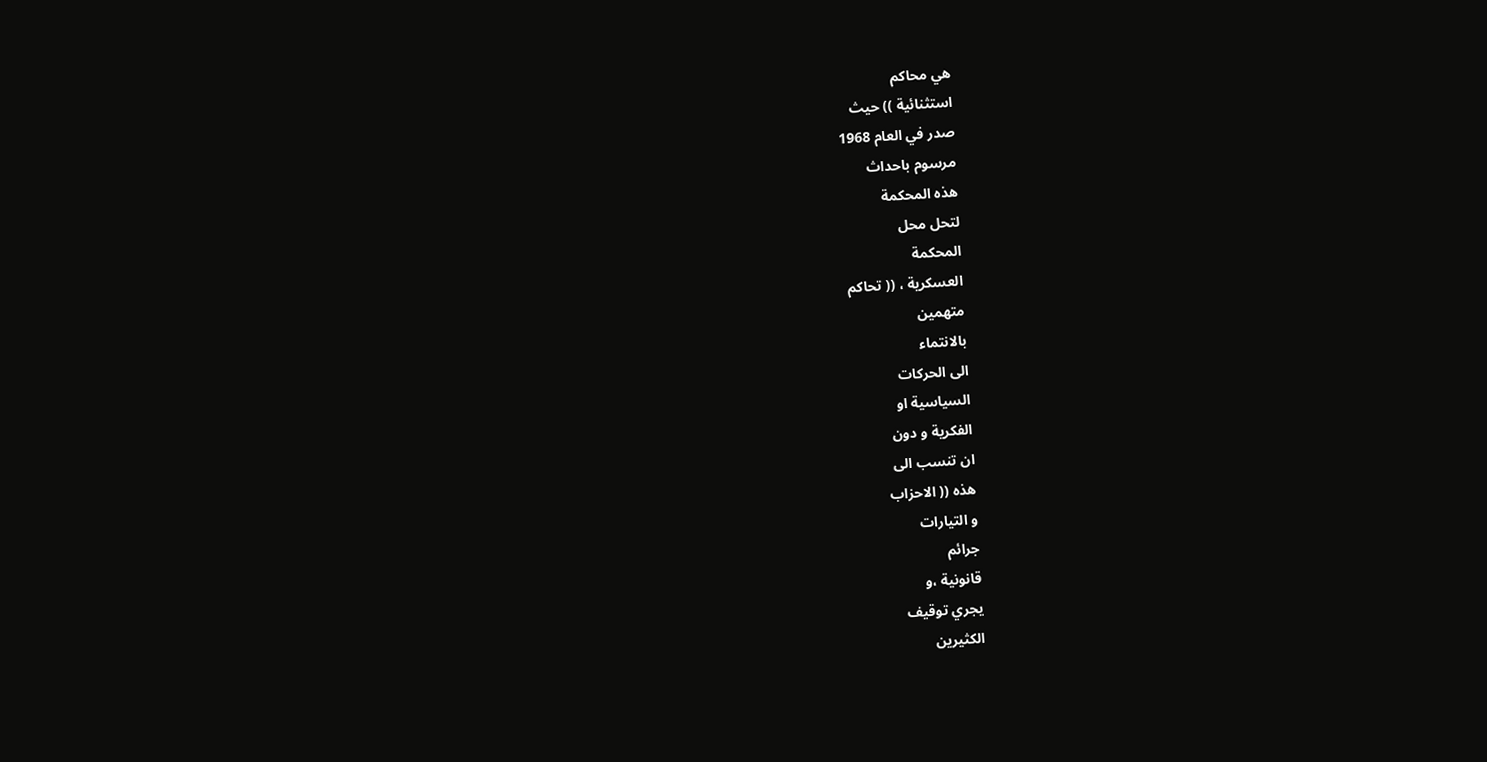هي محاكم
استثنائية )) حيث
صدر في العام 1968
مرسوم باحداث
هذه المحكمة
لتحل محل
المحكمة
العسكرية ، (( تحاكم
متهمين
بالانتماء
الى الحركات
السياسية او
الفكرية و دون
ان تنسب الى
هذه (( الاحزاب
و التيارات
جرائم
قانونية ،و
يجري توقيف
الكثيرين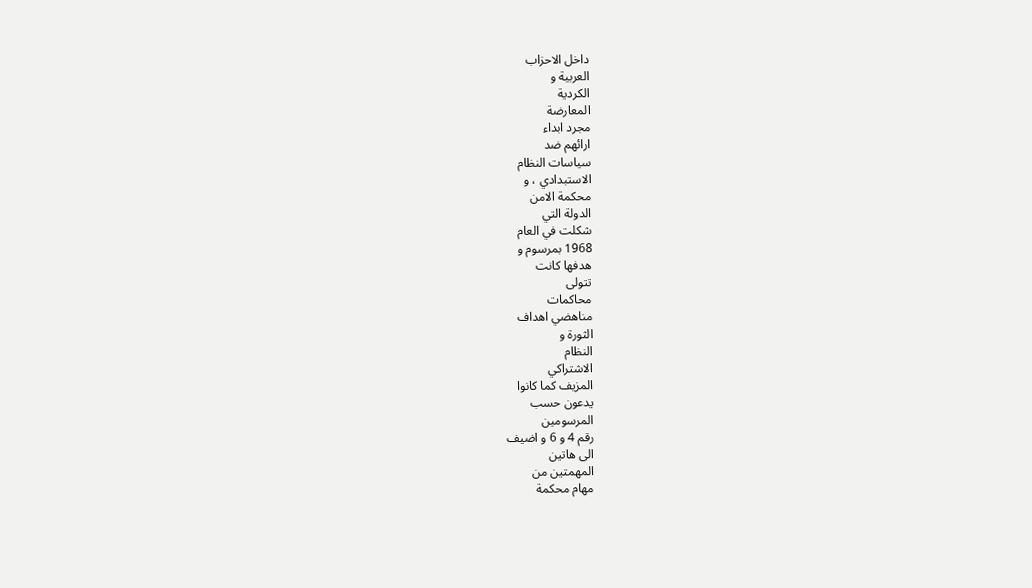داخل الاحزاب
العربية و
الكردية
المعارضة
مجرد ابداء
ارائهم ضد
سياسات النظام
الاستبدادي ، و
محكمة الامن
الدولة التي
شكلت في العام
1968 بمرسوم و
هدفها كانت
تتولى
محاكمات
مناهضي اهداف
الثورة و
النظام
الاشتراكي
المزيف كما كانوا
يدعون حسب
المرسومين
رقم 4 و 6 و اضيف
الى هاتين
المهمتين من
مهام محكمة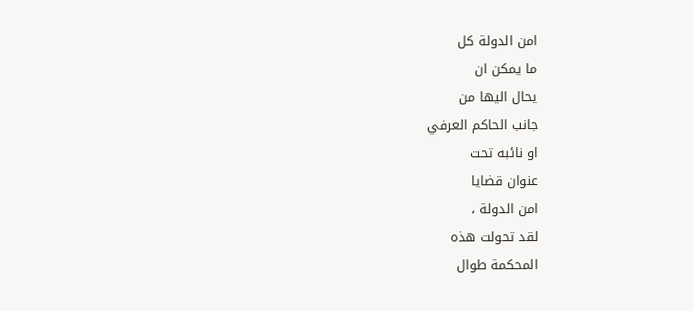امن الدولة كل
ما يمكن ان
يحال اليها من
جانب الحاكم العرفي
او نائبه تحت
عنوان قضايا
امن الدولة ،
لقد تحولت هذه
المحكمة طوال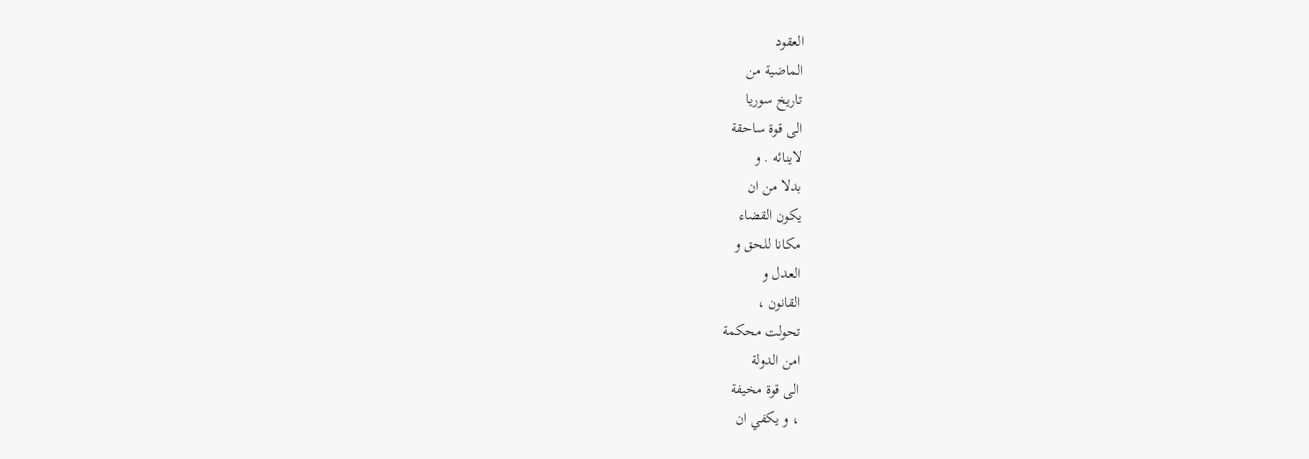العقود
الماضية من
تاريخ سوريا
الى قوة ساحقة
لاينائه . و
بدلا من ان
يكون القضاء
مكانا للحق و
العدل و
القانون ،
تحولت محكمة
امن الدولة
الى قوة مخيفة
، و يكفي ان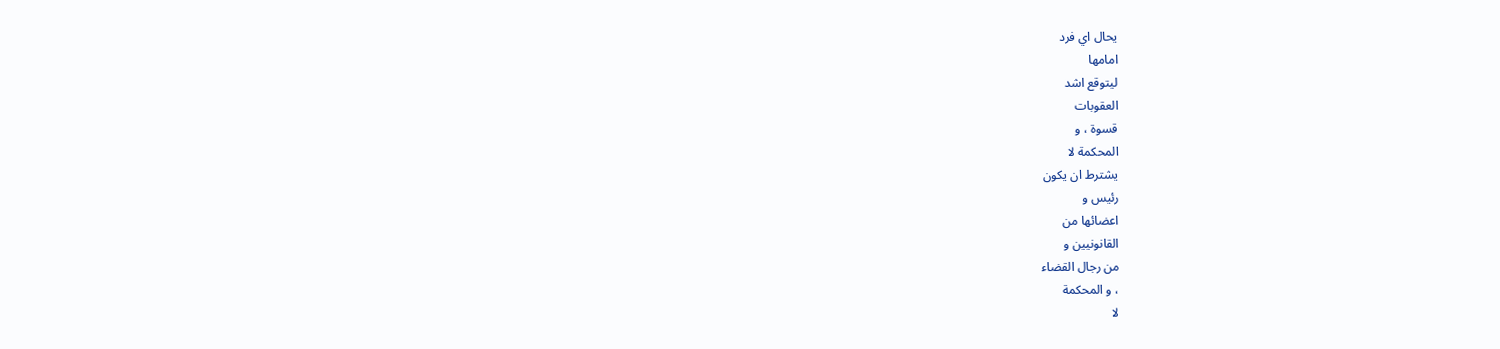يحال اي فرد
امامها
ليتوقع اشد
العقوبات
قسوة ، و
المحكمة لا
يشترط ان يكون
رئيس و
اعضائها من
القانونيين و
من رجال القضاء
، و المحكمة
لا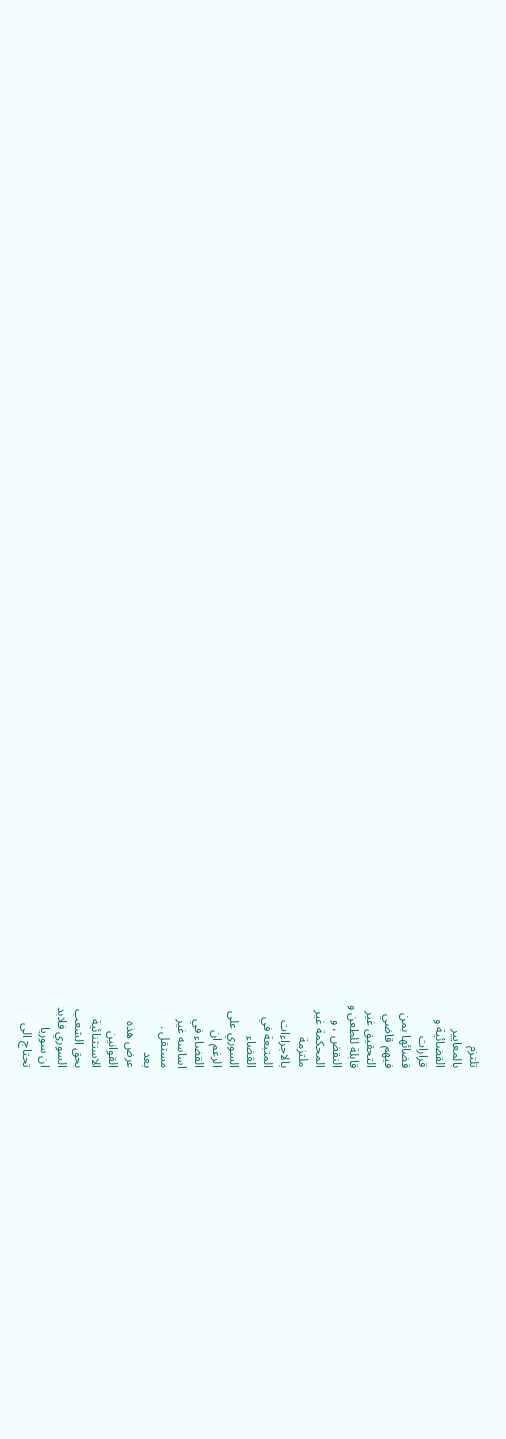تلتزم
بالمعايير
القضائية و
قرارات
قضائها بمن
فيهم قاضي
التحقيق غير
قابلة للطعن و
النقض ، و
المحكمة غير
ملتزمة
بالاجراءات
المتبعة في
القضاء
السوري على
الرغم ان
القضاء في
اساسه غير
مستقل .
بعد
عرض هذه
القوانين
الاستثنائية
بحق الشعب
السوري فلابد
ان سوريا
تحتاج الى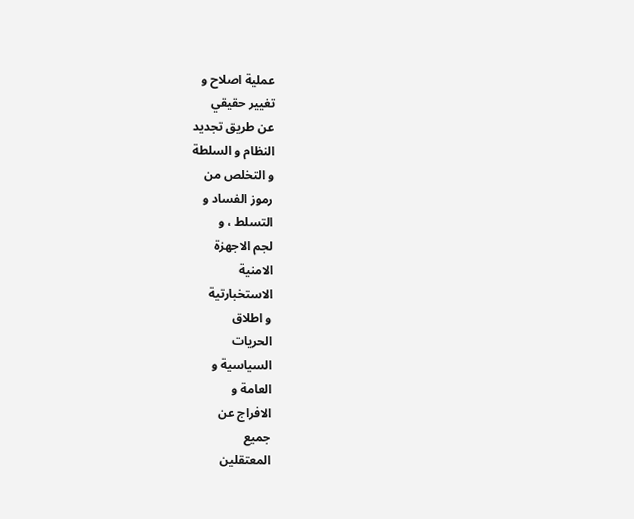عملية اصلاح و
تغيير حقيقي
عن طريق تجديد
النظام و السلطة
و التخلص من
رموز الفساد و
التسلط ، و
لجم الاجهزة
الامنية
الاستخبارتية
و اطلاق
الحريات
السياسية و
العامة و
الافراج عن
جميع
المعتقلين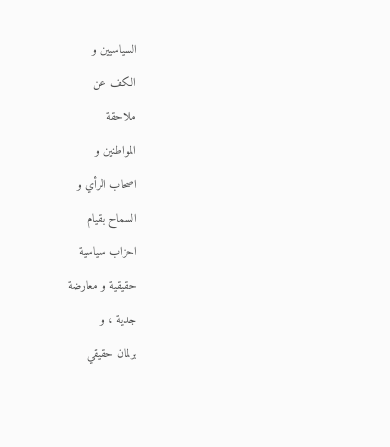السياسيين و
الكف عن
ملاحقة
المواطنين و
اصحاب الرأي و
السماح بقيام
احزاب سياسية
حقيقية و معارضة
جدية ، و
برلمان حقيقي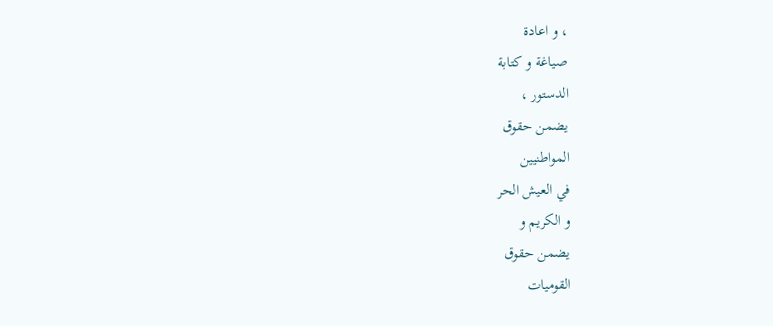، و اعادة
صياغة و كتابة
الدستور ،
يضمن حقوق
المواطنيين
في العيش الحر
و الكريم و
يضمن حقوق
القوميات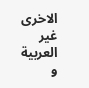الاخرى غير
العربية و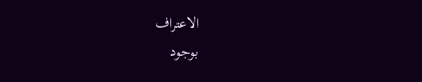الاعتراف
بوجود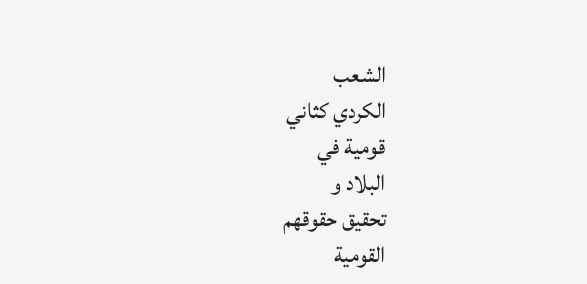الشعب
الكردي كثاني
قومية في
البلاد و
تحقيق حقوقهم
القومية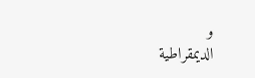و
الديمقراطية